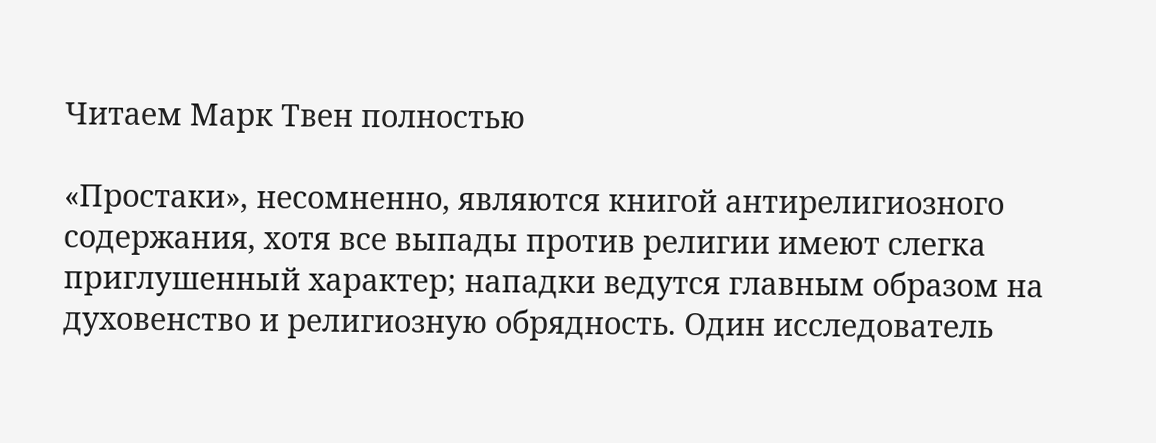Читаем Марк Твен полностью

«Простаки», несомненно, являются книгой антирелигиозного содержания, хотя все выпады против религии имеют слегка приглушенный характер; нападки ведутся главным образом на духовенство и религиозную обрядность. Один исследователь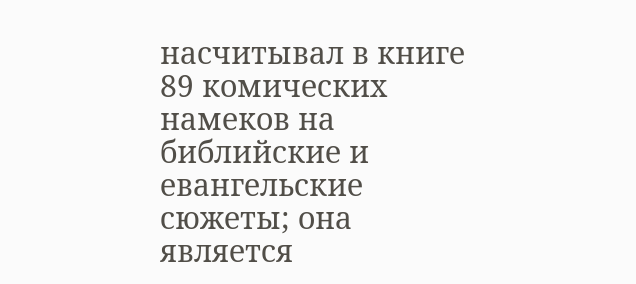насчитывал в книге 89 комических намеков на библийские и евангельские сюжеты; она является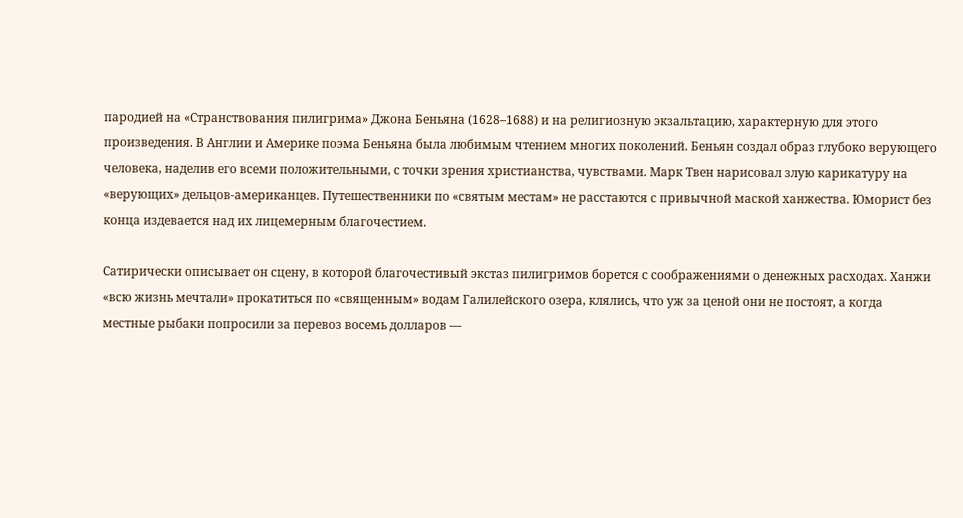пародией на «Странствования пилигрима» Джона Беньяна (1628–1688) и на религиозную экзальтацию, характерную для этого произведения. В Англии и Америке поэма Беньяна была любимым чтением многих поколений. Беньян создал образ глубоко верующего человека, наделив его всеми положительными, с точки зрения христианства, чувствами. Марк Твен нарисовал злую карикатуру на «верующих» дельцов-американцев. Путешественники по «святым местам» не расстаются с привычной маской ханжества. Юморист без конца издевается над их лицемерным благочестием.

Сатирически описывает он сцену, в которой благочестивый экстаз пилигримов борется с соображениями о денежных расходах. Ханжи «всю жизнь мечтали» прокатиться по «священным» водам Галилейского озера, клялись, что уж за ценой они не постоят, а когда местные рыбаки попросили за перевоз восемь долларов —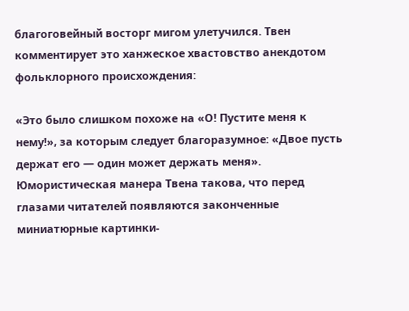благоговейный восторг мигом улетучился. Твен комментирует это ханжеское хвастовство анекдотом фольклорного происхождения:

«Это было слишком похоже на «О! Пустите меня к нему!», за которым следует благоразумное: «Двое пусть держат его — один может держать меня». Юмористическая манера Твена такова, что перед глазами читателей появляются законченные миниатюрные картинки-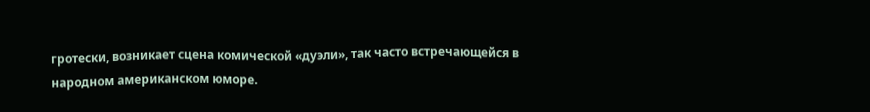гротески, возникает сцена комической «дуэли», так часто встречающейся в народном американском юморе.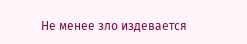Не менее зло издевается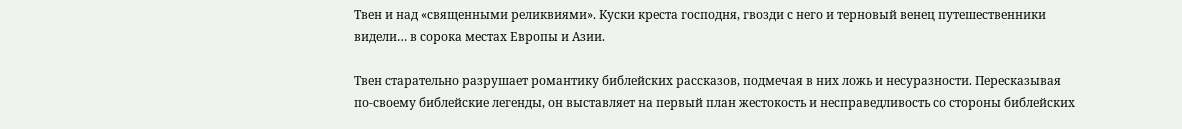Твен и над «священными реликвиями». Куски креста господня, гвозди с него и терновый венец путешественники видели… в сорока местах Европы и Азии.

Твен старательно разрушает романтику библейских рассказов, подмечая в них ложь и несуразности. Пересказывая по-своему библейские легенды, он выставляет на первый план жестокость и несправедливость со стороны библейских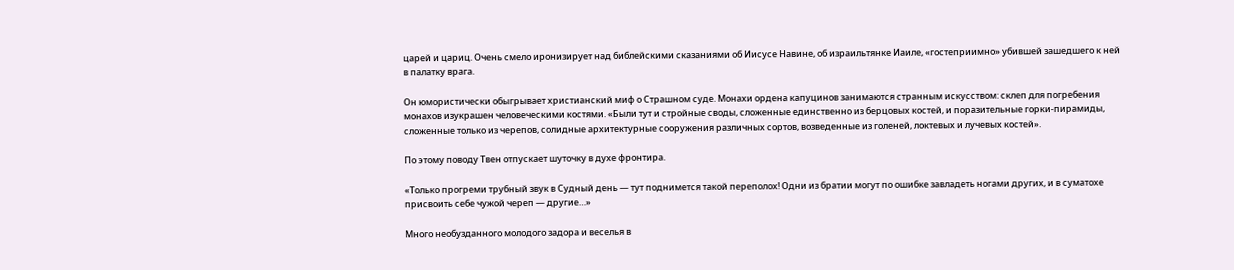царей и цариц. Очень смело иронизирует над библейскими сказаниями об Иисусе Навине, об израильтянке Иаиле, «гостеприимно» убившей зашедшего к ней в палатку врага.

Он юмористически обыгрывает христианский миф о Страшном суде. Монахи ордена капуцинов занимаются странным искусством: склеп для погребения монахов изукрашен человеческими костями. «Были тут и стройные своды, сложенные единственно из берцовых костей, и поразительные горки-пирамиды, сложенные только из черепов, солидные архитектурные сооружения различных сортов, возведенные из голеней, локтевых и лучевых костей».

По этому поводу Твен отпускает шуточку в духе фронтира.

«Только прогреми трубный звук в Судный день — тут поднимется такой переполох! Одни из братии могут по ошибке завладеть ногами других, и в суматохе присвоить себе чужой череп — другие…»

Много необузданного молодого задора и веселья в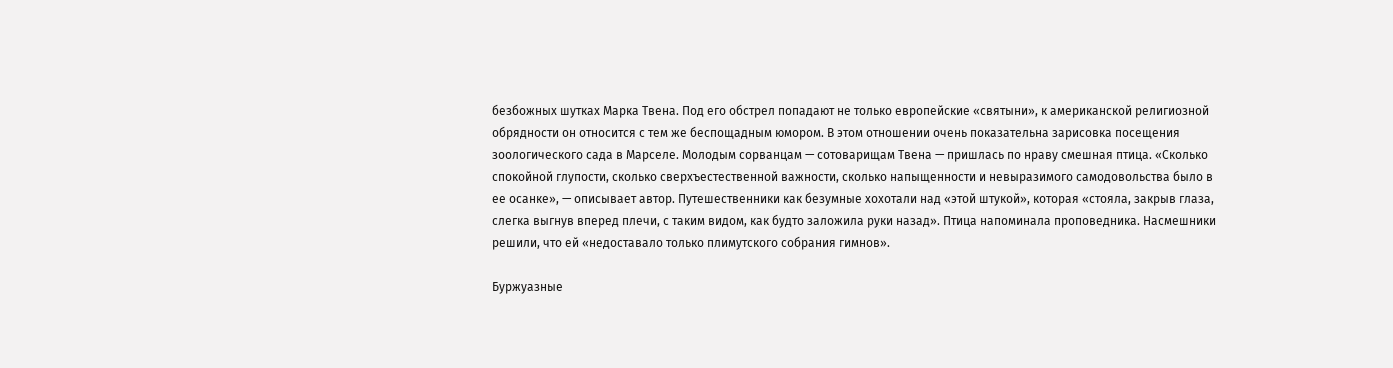безбожных шутках Марка Твена. Под его обстрел попадают не только европейские «святыни», к американской религиозной обрядности он относится с тем же беспощадным юмором. В этом отношении очень показательна зарисовка посещения зоологического сада в Марселе. Молодым сорванцам — сотоварищам Твена — пришлась по нраву смешная птица. «Сколько спокойной глупости, сколько сверхъестественной важности, сколько напыщенности и невыразимого самодовольства было в ее осанке», — описывает автор. Путешественники как безумные хохотали над «этой штукой», которая «стояла, закрыв глаза, слегка выгнув вперед плечи, с таким видом, как будто заложила руки назад». Птица напоминала проповедника. Насмешники решили, что ей «недоставало только плимутского собрания гимнов».

Буржуазные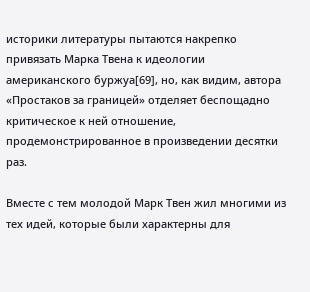историки литературы пытаются накрепко привязать Марка Твена к идеологии американского буржуа[69], но, как видим, автора «Простаков за границей» отделяет беспощадно критическое к ней отношение, продемонстрированное в произведении десятки раз.

Вместе с тем молодой Марк Твен жил многими из тех идей, которые были характерны для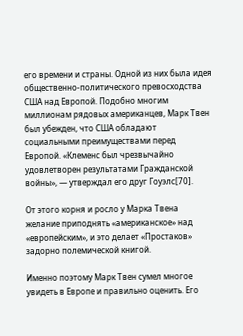его времени и страны. Одной из них была идея общественно-политического превосходства США над Европой. Подобно многим миллионам рядовых американцев, Марк Твен был убежден, что США обладают социальными преимуществами перед Европой. «Клеменс был чрезвычайно удовлетворен результатами Гражданской войны», — утверждал его друг Гоуэлс[70].

От этого корня и росло у Марка Твена желание приподнять «американское» над «европейским», и это делает «Простаков» задорно полемической книгой.

Именно поэтому Марк Твен сумел многое увидеть в Европе и правильно оценить. Его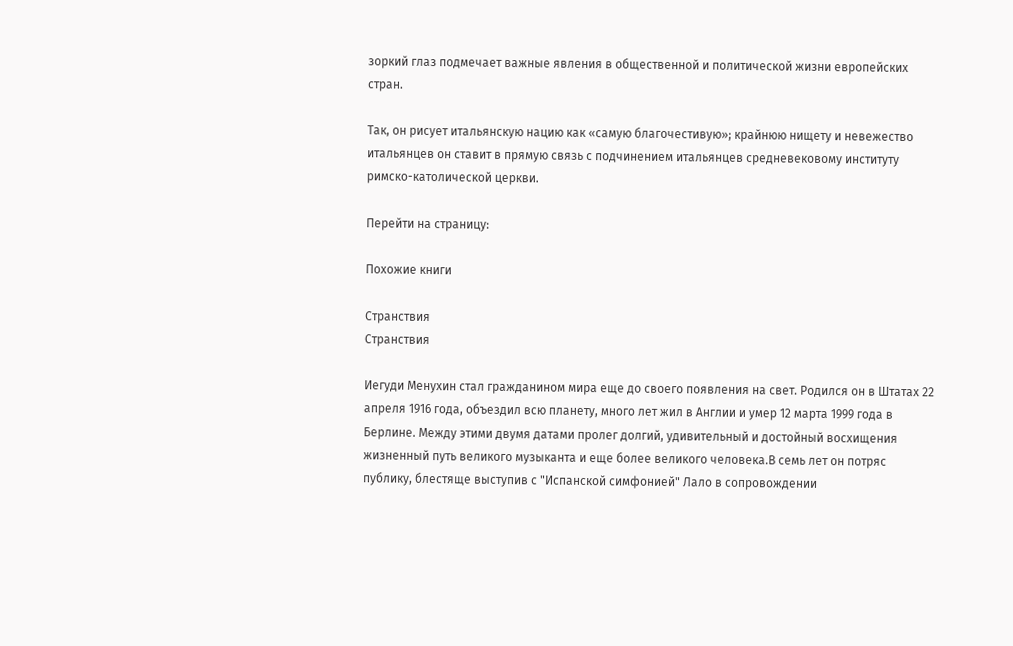зоркий глаз подмечает важные явления в общественной и политической жизни европейских стран.

Так, он рисует итальянскую нацию как «самую благочестивую»; крайнюю нищету и невежество итальянцев он ставит в прямую связь с подчинением итальянцев средневековому институту римско-католической церкви.

Перейти на страницу:

Похожие книги

Странствия
Странствия

Иегуди Менухин стал гражданином мира еще до своего появления на свет. Родился он в Штатах 22 апреля 1916 года, объездил всю планету, много лет жил в Англии и умер 12 марта 1999 года в Берлине. Между этими двумя датами пролег долгий, удивительный и достойный восхищения жизненный путь великого музыканта и еще более великого человека.В семь лет он потряс публику, блестяще выступив с "Испанской симфонией" Лало в сопровождении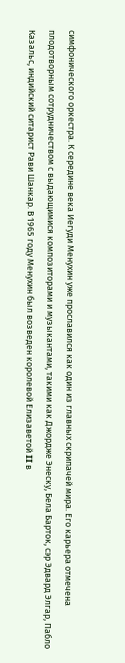симфонического оркестра. К середине века Иегуди Менухин уже прославился как один из главных скрипачей мира. Его карьера отмечена плодотворным сотрудничеством с выдающимися композиторами и музыкантами, такими как Джордже Энеску, Бела Барток, сэр Эдвард Элгар, Пабло Казальс, индийский ситарист Рави Шанкар. В 1965 году Менухин был возведен королевой Елизаветой II в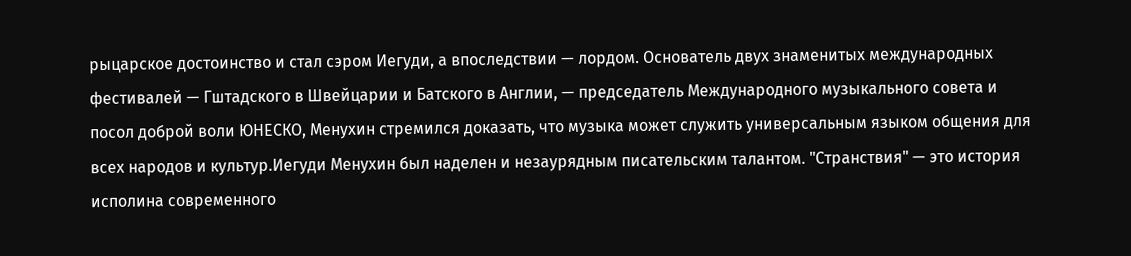рыцарское достоинство и стал сэром Иегуди, а впоследствии — лордом. Основатель двух знаменитых международных фестивалей — Гштадского в Швейцарии и Батского в Англии, — председатель Международного музыкального совета и посол доброй воли ЮНЕСКО, Менухин стремился доказать, что музыка может служить универсальным языком общения для всех народов и культур.Иегуди Менухин был наделен и незаурядным писательским талантом. "Странствия" — это история исполина современного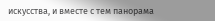искусства, и вместе с тем панорама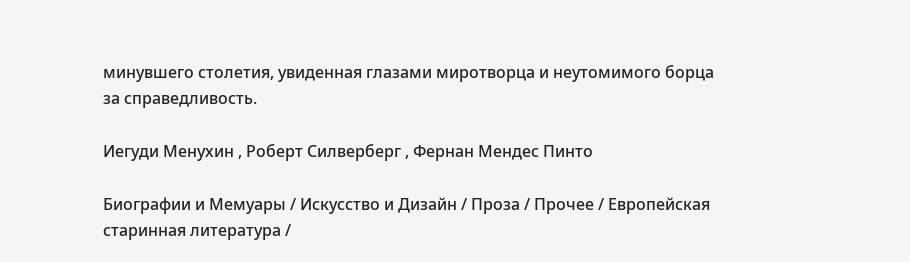минувшего столетия, увиденная глазами миротворца и неутомимого борца за справедливость.

Иегуди Менухин , Роберт Силверберг , Фернан Мендес Пинто

Биографии и Мемуары / Искусство и Дизайн / Проза / Прочее / Европейская старинная литература /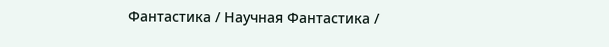Фантастика / Научная Фантастика /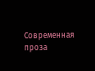Современная проза